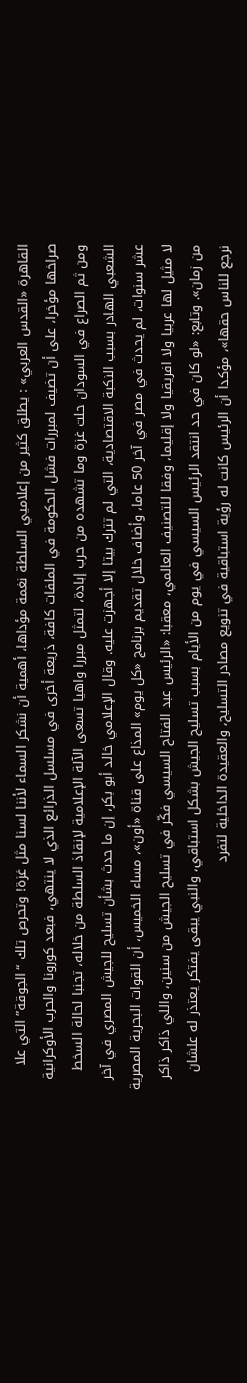القاهرة «القدس العربي» : يطلق كثير من إعلاميي السلطة نغمة مؤداها، أهمية أن نشكر السماء لأننا لسنا مثل غزة! وتحرص تلك “الجوقة” التي علا صراخها مؤخرا، على أن تضيف لمبررات فشل الحكومة في الملفات كافة، ذريعة أخرى في مسلسل الذرائع الذي لا ينتهي، فبعد كورونا والحرب الأوكرانية ومن ثم الصراع في السودان حلت غزة وما تشهده من حرب إبادة، لتمثل مبررا واهيا تسعى الآلة الإعلامية لإنقاذ السلطة من خلاله، تجنبا لحالة السخط الشعبي الهادر بسبب النكبة الاقتصادية، التي لم تترك بيتا إلا أجهزت عليه. وقال الإعلامي خالد أبو بكر، إن ما حدث بشأن تسليح للجيش المصري في آخر عشر سنوات، لم يحدث في مصر في آخر 50 عاما، وأضاف خلال تقديم برنامج «كل يوم» المذاع على قناة «أون»، مساء الخميس، أن القوات البحرية المصرية لا مثيل لها عربيا ولا افريقيا ولا إقليما، وفقا للتصنيف العالمي، معقبا: «الرئيس عبد الفتاح السيسي فكّر في تسليح الجيش من سنين، واللي ذاكر ذاكر من زمان». وتابع: «لو كان في حد انتقد الرئيس السيسي في يوم من الأيام بسبب تسليح الجيش بشكل استباقي، والنبي يبقى يفتكر يعتذر له علشان نرجع للناس حقها»، مؤكدا أن الرئيس كانت له رؤية استباقية في تنويع مصادر التسليح، والعقيدة الداخلية لتفرد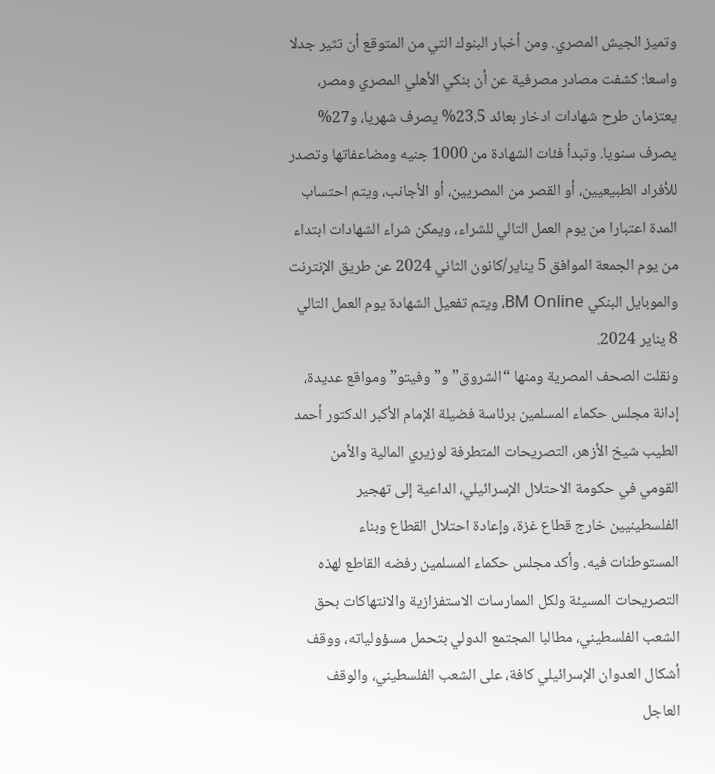وتميز الجيش المصري. ومن أخبار البنوك التي من المتوقع أن تثير جدلا واسعا: كشفت مصادر مصرفية عن أن بنكي الأهلي المصري ومصر، يعتزمان طرح شهادات ادخار بعائد 23.5% يصرف شهريا، و27% يصرف سنويا. وتبدأ فئات الشهادة من 1000 جنيه ومضاعفاتها وتصدر للأفراد الطبيعيين، أو القصر من المصريين، أو الأجانب، ويتم احتساب المدة اعتبارا من يوم العمل التالي للشراء، ويمكن شراء الشهادات ابتداء من يوم الجمعة الموافق 5 يناير/كانون الثاني 2024 عن طريق الإنترنت والموبايل البنكي BM Online، ويتم تفعيل الشهادة يوم العمل التالي 8 يناير 2024.
ونقلت الصحف المصرية ومنها “الشروق” و”وفيتو” ومواقع عديدة، إدانة مجلس حكماء المسلمين برئاسة فضيلة الإمام الأكبر الدكتور أحمد الطيب شيخ الأزهر، التصريحات المتطرفة لوزيري المالية والأمن القومي في حكومة الاحتلال الإسرائيلي، الداعية إلى تهجير الفلسطينيين خارج قطاع غزة، وإعادة احتلال القطاع وبناء المستوطنات فيه. وأكد مجلس حكماء المسلمين رفضه القاطع لهذه التصريحات المسيئة ولكل الممارسات الاستفزازية والانتهاكات بحق الشعب الفلسطيني، مطالبا المجتمع الدولي بتحمل مسؤولياته، ووقف أشكال العدوان الإسرائيلي كافة، على الشعب الفلسطيني، والوقف العاجل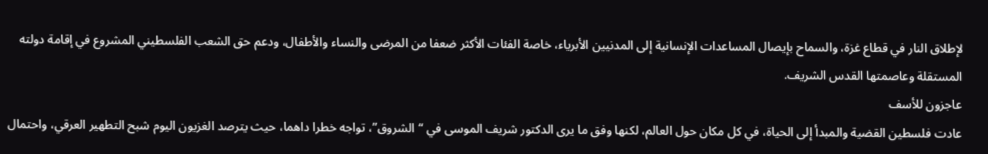لإطلاق النار في قطاع غزة، والسماح بإيصال المساعدات الإنسانية إلى المدنيين الأبرياء، خاصة الفئات الأكثر ضعفا من المرضى والنساء والأطفال، ودعم حق الشعب الفلسطيني المشروع في إقامة دولته المستقلة وعاصمتها القدس الشريف.
عاجزون للأسف
عادت فلسطين القضية والمبدأ إلى الحياة، في كل مكان حول العالم، لكنها وفق ما يرى الدكتور شريف الموسى في “الشروق”، تواجه خطرا داهما، حيث يترصد الغزيون اليوم شبح التطهير العرقي، واحتمال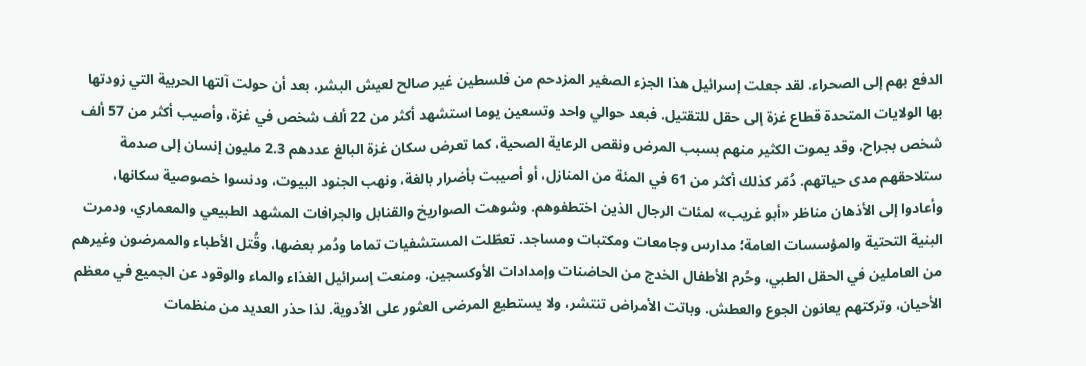الدفع بهم إلى الصحراء. لقد جعلت إسرائيل هذا الجزء الصغير المزدحم من فلسطين غير صالح لعيش البشر، بعد أن حولت آلتها الحربية التي زودتها بها الولايات المتحدة قطاع غزة إلى حقل للتقتيل. فبعد حوالي واحد وتسعين يوما استشهد أكثر من 22 ألف شخص في غزة، وأصيب أكثر من 57 ألف شخص بجراح، وقد يموت الكثير منهم بسبب المرض ونقص الرعاية الصحية، كما تعرض سكان غزة البالغ عددهم 2.3 مليون إنسان إلى صدمة ستلاحقهم مدى حياتهم. دُمّر كذلك أكثر من 61 في المئة من المنازل، أو أصيبت بأضرار بالغة، ونهب الجنود البيوت، ودنسوا خصوصية سكانها، وأعادوا إلى الأذهان مناظر «أبو غريب» لمئات الرجال الذين اختطفوهم. وشوهت الصواريخ والقنابل والجرافات المشهد الطبيعي والمعماري، ودمرت البنية التحتية والمؤسسات العامة؛ مدارس وجامعات ومكتبات ومساجد. تعطّلت المستشفيات تماما ودُمر بعضها، وقُتل الأطباء والممرضون وغيرهم من العاملين في الحقل الطبي، وحُرم الأطفال الخدج من الحاضنات وإمدادات الأوكسجين. ومنعت إسرائيل الغذاء والماء والوقود عن الجميع في معظم الأحيان، وتركتهم يعانون الجوع والعطش. وباتت الأمراض تنتشر، ولا يستطيع المرضى العثور على الأدوية. لذا حذر العديد من منظمات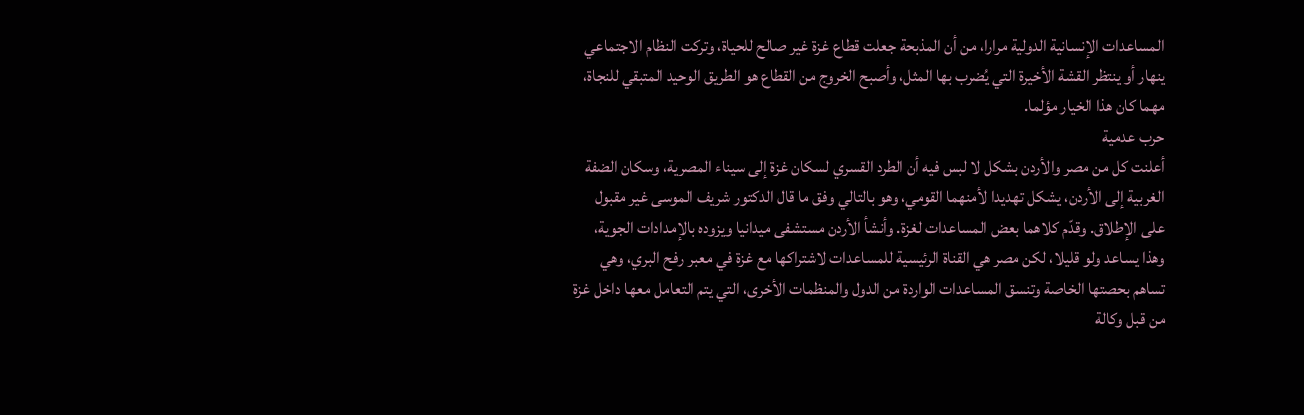المساعدات الإنسانية الدولية مرارا، من أن المذبحة جعلت قطاع غزة غير صالح للحياة، وتركت النظام الاجتماعي ينهار أو ينتظر القشة الأخيرة التي يُضرب بها المثل، وأصبح الخروج من القطاع هو الطريق الوحيد المتبقي للنجاة، مهما كان هذا الخيار مؤلما.
حرب عدمية
أعلنت كل من مصر والأردن بشكل لا لبس فيه أن الطرد القسري لسكان غزة إلى سيناء المصرية، وسكان الضفة الغربية إلى الأردن، يشكل تهديدا لأمنهما القومي، وهو بالتالي وفق ما قال الدكتور شريف الموسى غير مقبول على الإطلاق. وقدّم كلاهما بعض المساعدات لغزة. وأنشأ الأردن مستشفى ميدانيا ويزوده بالإمدادات الجوية، وهذا يساعد ولو قليلا، لكن مصر هي القناة الرئيسية للمساعدات لاشتراكها مع غزة في معبر رفح البري، وهي تساهم بحصتها الخاصة وتنسق المساعدات الواردة من الدول والمنظمات الأخرى، التي يتم التعامل معها داخل غزة من قبل وكالة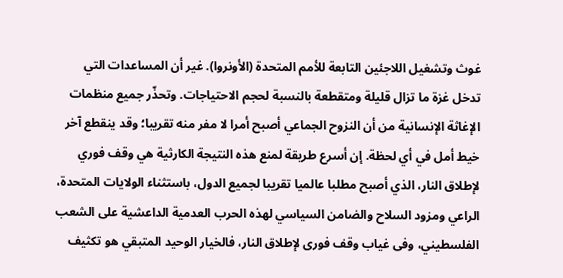غوث وتشغيل اللاجئين التابعة للأمم المتحدة (الأونروا). غير أن المساعدات التي تدخل غزة ما تزال قليلة ومتقطعة بالنسبة لحجم الاحتياجات. وتحذّر جميع منظمات الإغاثة الإنسانية من أن النزوح الجماعي أصبح أمرا لا مفر منه تقريبا؛ وقد ينقطع آخر خيط أمل في أي لحظة. إن أسرع طريقة لمنع هذه النتيجة الكارثية هي وقف فوري لإطلاق النار، الذي أصبح مطلبا عالميا تقريبا لجميع الدول، باستثناء الولايات المتحدة، الراعي ومزود السلاح والضامن السياسي لهذه الحرب العدمية الداعشية على الشعب الفلسطيني، وفى غياب وقف فورى لإطلاق النار، فالخيار الوحيد المتبقي هو تكثيف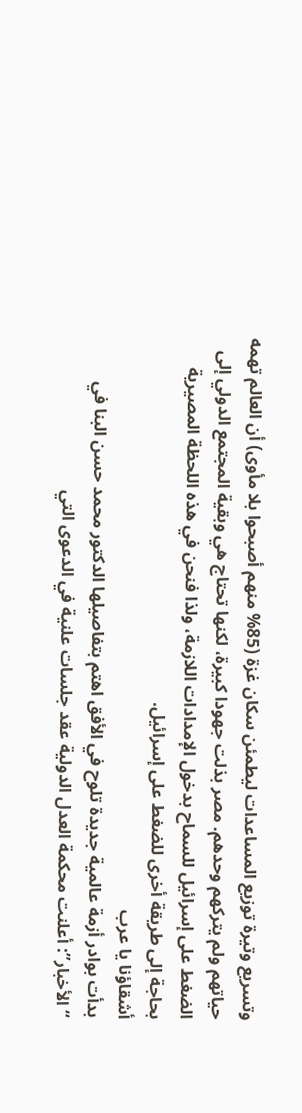وتسريع وتيرة توزيع المساعدات ليطمئن سكان غزة (85% منهم أصبحوا بلا مأوى) أن العالم تهمه حياتهم ولم يتركهم وحدهم. مصر بذلت جهودا كبيرة، لكنها تحتاج هي وبقية المجتمع الدولي إلى الضغط على إسرائيل للسماح بدخول الإمدادات اللازمة، ولذا فنحن في هذه اللحظة المصيرية بحاجة إلى طريقة أخرى للضغط على إسرائيل.
أشقاؤنا يا عرب
بدأت بوادر أزمة عالمية جديدة تلوح في الأفق اهتم بتفاصيلها الدكتور محمد حسن البنا في “الأخبار”: أعلنت محكمة العدل الدولية عقد جلسات علنية في الدعوى التي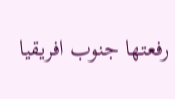رفعتها جنوب افريقيا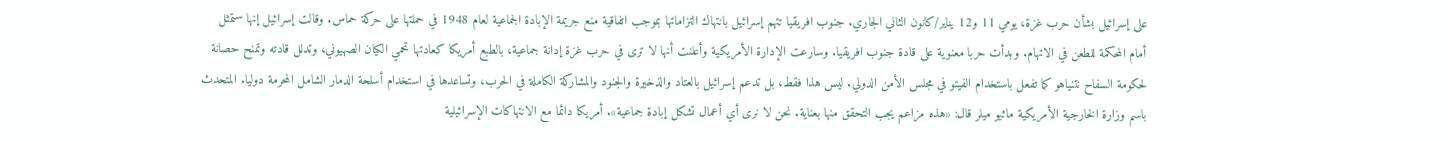على إسرائيل بشأن حرب غزة، يومي 11 و12 يناير/كانون الثاني الجاري. جنوب افريقيا تتهم إسرائيل بانتهاك التزاماتها بموجب اتفاقية منع جريمة الإبادة الجماعية لعام 1948 في حملتها على حركة حماس. وقالت إسرائيل إنها ستمثل أمام المحكمة للطعن في الاتهام. وبدأت حربا معنوية على قادة جنوب افريقيا. وسارعت الإدارة الأمريكية وأعلنت أنها لا ترى في حرب غزة إدانة جماعية، بالطبع أمريكا كعادتها تحمي الكيان الصهيوني، وتدلل قادته وتمنح حصانة لحكومة السفاح نتنياهو كما تفعل باستخدام الفيتو في مجلس الأمن الدولي. ليس هذا فقط، بل تدعم إسرائيل بالعتاد والذخيرة والجنود والمشاركة الكاملة في الحرب، وتساعدها في استخدام أسلحة الدمار الشامل المحرمة دوليا. المتحدث باسم وزارة الخارجية الأمريكية ماثيو ميلر قال: «هذه مزاعم يجب التحقق منها بعناية. نحن لا نرى أي أعمال تشكل إبادة جماعية». أمريكا دائما مع الانتهاكات الإسرائيلية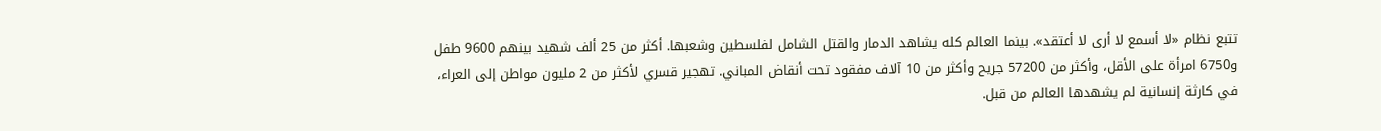تتبع نظام «لا أسمع لا أرى لا أعتقد». بينما العالم كله يشاهد الدمار والقتل الشامل لفلسطين وشعبها. أكثر من 25 ألف شهيد بينهم 9600 طفل و6750 امرأة على الأقل، وأكثر من 57200 جريح وأكثر من 10 آلاف مفقود تحت أنقاض المباني. تهجير قسري لأكثر من 2 مليون مواطن إلى العراء، في كارثة إنسانية لم يشهدها العالم من قبل.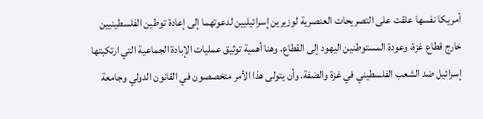أمريكا نفسها علقت على التصريحات العنصرية لوزيرين إسرائيليين لدعوتهما إلى إعادة توطين الفلسطينيين خارج قطاع غزة، وعودة المستوطنين اليهود إلى القطاع. وهنا أهمية توثيق عمليات الإبادة الجماعية التي ارتكبتها إسرائيل ضد الشعب الفلسطيني في غزة والضفة. وأن يتولى هذا الأمر متخصصون في القانون الدولي وجامعة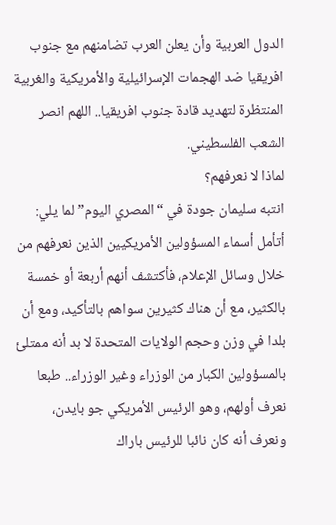الدول العربية وأن يعلن العرب تضامنهم مع جنوب افريقيا ضد الهجمات الإسرائيلية والأمريكية والغربية المنتظرة لتهديد قادة جنوب افريقيا.. اللهم انصر الشعب الفلسطيني.
لماذا لا نعرفهم؟
انتبه سليمان جودة في “المصري اليوم” لما يلي: أتأمل أسماء المسؤولين الأمريكيين الذين نعرفهم من خلال وسائل الإعلام، فأكتشف أنهم أربعة أو خمسة بالكثير، مع أن هناك كثيرين سواهم بالتأكيد، ومع أن بلدا في وزن وحجم الولايات المتحدة لا بد أنه ممتلئ بالمسؤولين الكبار من الوزراء وغير الوزراء.. طبعا نعرف أولهم، وهو الرئيس الأمريكي جو بايدن، ونعرف أنه كان نائبا للرئيس باراك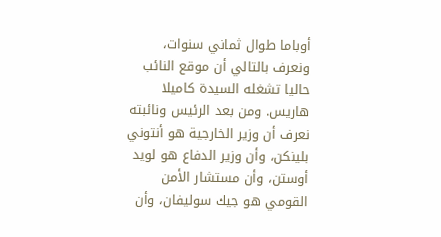أوباما طوال ثماني سنوات، ونعرف بالتالي أن موقع النائب حاليا تشغله السيدة كاميلا هاريس. ومن بعد الرئيس ونائبته نعرف أن وزير الخارجية هو أنتوني بلينكن، وأن وزير الدفاع هو لويد أوستن، وأن مستشار الأمن القومي هو جيك سوليفان، وأن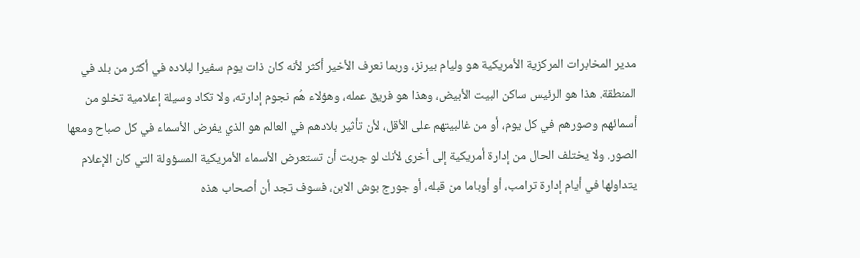مدير المخابرات المركزية الأمريكية هو وليام بيرنز، وربما نعرف الأخير أكثر لأنه كان ذات يوم سفيرا لبلاده في أكثر من بلد في المنطقة. هذا هو الرئيس ساكن البيت الأبيض، وهذا هو فريق عمله، وهؤلاء هُم نجوم إدارته، ولا تكاد وسيلة إعلامية تخلو من أسمائهم وصورهم في كل يوم، أو من غالبيتهم على الأقل، لأن تأثير بلادهم في العالم هو الذي يفرض الأسماء في كل صباح ومعها الصور. ولا يختلف الحال من إدارة أمريكية إلى أخرى لأنك لو جربت أن تستعرض الأسماء الأمريكية المسؤولة التي كان الإعلام يتداولها في أيام إدارة ترامب، أو أوباما من قبله، أو جورج بوش الابن، فسوف تجد أن أصحاب هذه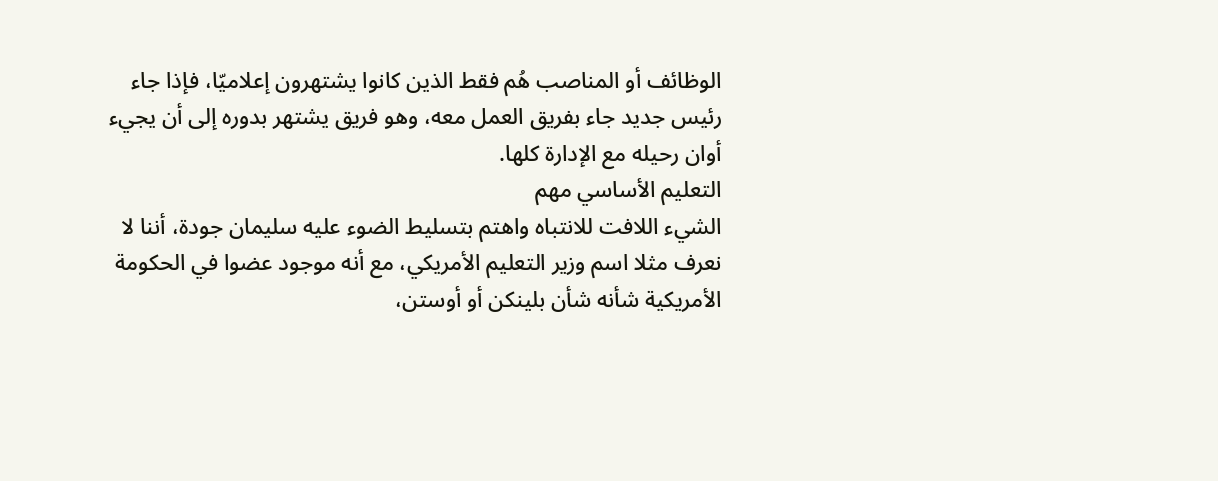الوظائف أو المناصب هُم فقط الذين كانوا يشتهرون إعلاميّا، فإذا جاء رئيس جديد جاء بفريق العمل معه، وهو فريق يشتهر بدوره إلى أن يجيء أوان رحيله مع الإدارة كلها.
التعليم الأساسي مهم
الشيء اللافت للانتباه واهتم بتسليط الضوء عليه سليمان جودة، أننا لا نعرف مثلا اسم وزير التعليم الأمريكي، مع أنه موجود عضوا في الحكومة الأمريكية شأنه شأن بلينكن أو أوستن،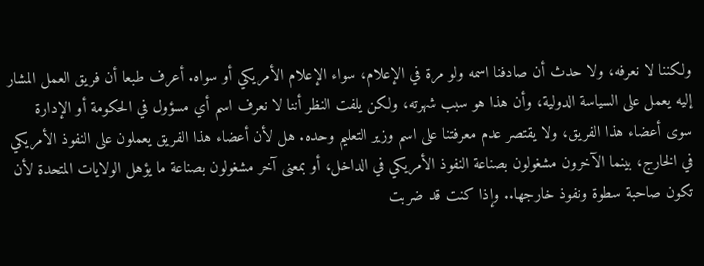ولكننا لا نعرفه، ولا حدث أن صادفنا اسمه ولو مرة في الإعلام، سواء الإعلام الأمريكي أو سواه. أعرف طبعا أن فريق العمل المشار إليه يعمل على السياسة الدولية، وأن هذا هو سبب شهرته، ولكن يلفت النظر أننا لا نعرف اسم أي مسؤول في الحكومة أو الإدارة سوى أعضاء هذا الفريق، ولا يقتصر عدم معرفتنا على اسم وزير التعليم وحده. هل لأن أعضاء هذا الفريق يعملون على النفوذ الأمريكي في الخارج، بينما الآخرون مشغولون بصناعة النفوذ الأمريكي في الداخل، أو بمعنى آخر مشغولون بصناعة ما يؤهل الولايات المتحدة لأن تكون صاحبة سطوة ونفوذ خارجها.. وإذا كنت قد ضربت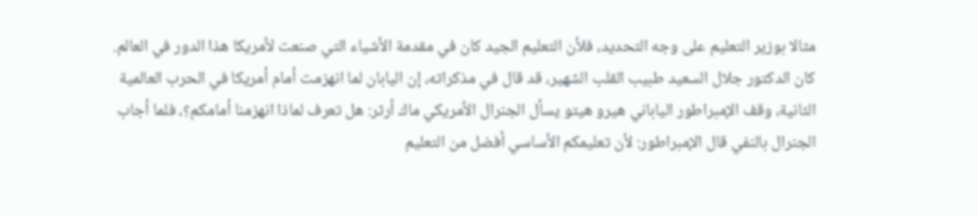مثالا بوزير التعليم على وجه التحديد، فلأن التعليم الجيد كان في مقدمة الأشياء التي صنعت لأمريكا هذا الدور في العالم. كان الدكتور جلال السعيد طبيب القلب الشهير، قد قال في مذكراته، إن اليابان لما انهزمت أمام أمريكا في الحرب العالمية الثانية، وقف الإمبراطور الياباني هيرو هيتو يسأل الجنرال الأمريكي ماك أرثر: هل تعرف لماذا انهزمنا أمامكم؟، فلما أجاب الجنرال بالنفي قال الإمبراطور: لأن تعليمكم الأساسي أفضل من التعليم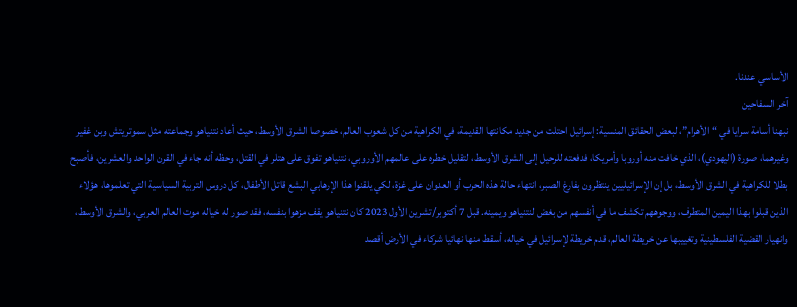الأساسي عندنا.
آخر السفاحين
نبهنا أسامة سرايا في “الأهرام”، لبعض الحقائق المنسية: إسرائيل احتلت من جديد مكانتها القديمة، في الكراهية من كل شعوب العالم، خصوصا الشرق الأوسط، حيث أعاد نتنياهو وجماعته مثل سموتريتش وبن غفير وغيرهما، صورة (اليهودي)، الذي خافت منه أوروبا وأمريكا، فدفعته للرحيل إلى الشرق الأوسط، لتقليل خطره على عالمهم الأوروبي، نتنياهو تفوق على هتلر في القتل، وحظه أنه جاء في القرن الواحد والعشرين، فأصبح بطلا للكراهية في الشرق الأوسط، بل إن الإسرائيليين ينتظرون بفارغ الصبر، انتهاء حالة هذه الحرب أو العدوان على غزة، لكي يلقنوا هذا الإرهابي البشع قاتل الأطفال، كل دروس التربية السياسية التي تعلموها، هؤلاء الذين قبلوا بهذا اليمين المتطرف، ووجوههم تكشف ما في أنفسهم من بغض لنتنياهو ويمينه. قبل 7 أكتوبر/تشرين الأول 2023 كان نتنياهو يقف مزهوا بنفسه، فقد صور له خياله موت العالم العربي، والشرق الأوسط، وانهيار القضية الفلسطينية وتغييبها عن خريطة العالم، قدم خريطة لإسرائيل في خياله، أسقط منها نهائيا شركاء في الأرض أقصد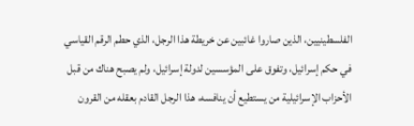الفلسطينيين، الذين صاروا غائبين عن خريطة هذا الرجل، الذي حطم الرقم القياسي في حكم إسرائيل، وتفوق على المؤسسين لدولة إسرائيل، ولم يصبح هناك من قبل الأحزاب الإسرائيلية من يستطيع أن ينافسه، هذا الرجل القادم بعقله من القرون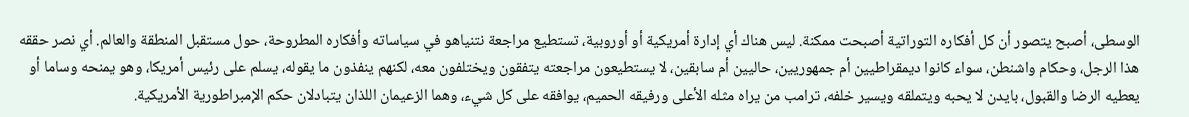الوسطى، أصبح يتصور أن كل أفكاره التوراتية أصبحت ممكنة. ليس هناك أي إدارة أمريكية أو أوروبية، تستطيع مراجعة نتنياهو في سياساته وأفكاره المطروحة، حول مستقبل المنطقة والعالم. أي نصر حققه هذا الرجل، وحكام واشنطن، سواء كانوا ديمقراطيين أم جمهوريين، حاليين أم سابقين، لا يستطيعون مراجعته يتفقون ويختلفون معه، لكنهم ينفذون ما يقوله، يسلم على رئيس أمريكا، وهو يمنحه وساما أو يعطيه الرضا والقبول، بايدن لا يحبه ويتملقه ويسير خلفه، ترامب من يراه مثله الأعلى ورفيقه الحميم، يوافقه على كل شيء، وهما الزعيمان اللذان يتبادلان حكم الإمبراطورية الأمريكية.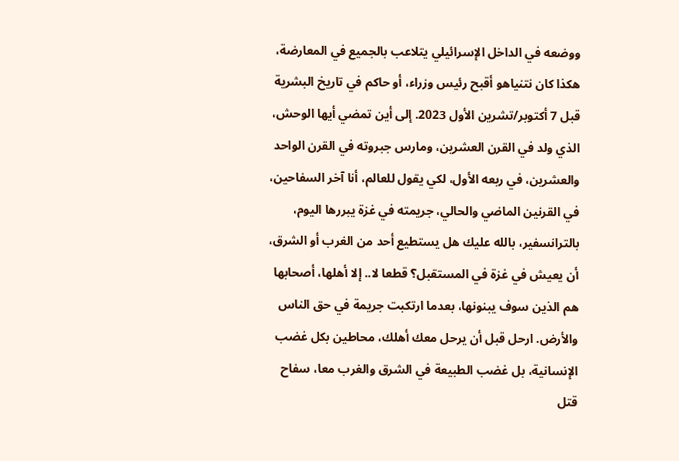ووضعه في الداخل الإسرائيلي يتلاعب بالجميع في المعارضة، هكذا كان نتنياهو أقبح رئيس وزراء، أو حاكم في تاريخ البشرية قبل 7 أكتوبر/تشرين الأول 2023. إلى أين تمضي أيها الوحش، الذي ولد في القرن العشرين، ومارس جبروته في القرن الواحد والعشرين، في ربعه الأول، لكي يقول للعالم، أنا آخر السفاحين، في القرنين الماضي والحالي، جريمته في غزة يبررها اليوم، بالترانسفير، بالله عليك هل يستطيع أحد من الغرب أو الشرق، أن يعيش في غزة في المستقبل؟ قطعا لا.. إلا أهلها، أصحابها هم الذين سوف يبنونها، بعدما ارتكبت جريمة في حق الناس والأرض. ارحل قبل أن يرحل معك أهلك، محاطين بكل غضب الإنسانية، بل غضب الطبيعة في الشرق والغرب معا، سفاح قتل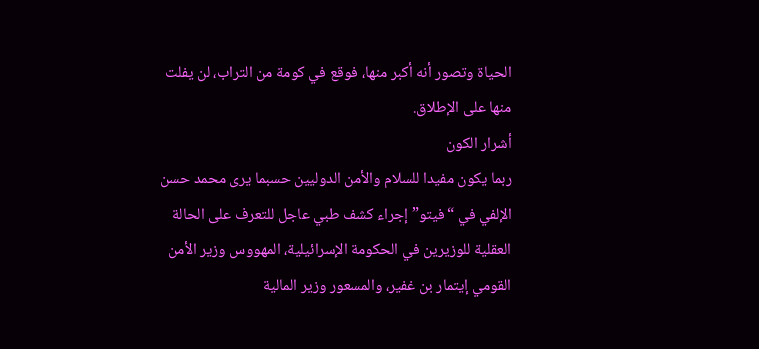الحياة وتصور أنه أكبر منها، فوقع في كومة من التراب، لن يفلت منها على الإطلاق.
أشرار الكون
ربما يكون مفيدا للسلام والأمن الدوليين حسبما يرى محمد حسن الإلفي في “فيتو” إجراء كشف طبي عاجل للتعرف على الحالة العقلية للوزيرين في الحكومة الإسرائيلية، المهووس وزير الأمن القومي إيتمار بن غفير، والمسعور وزير المالية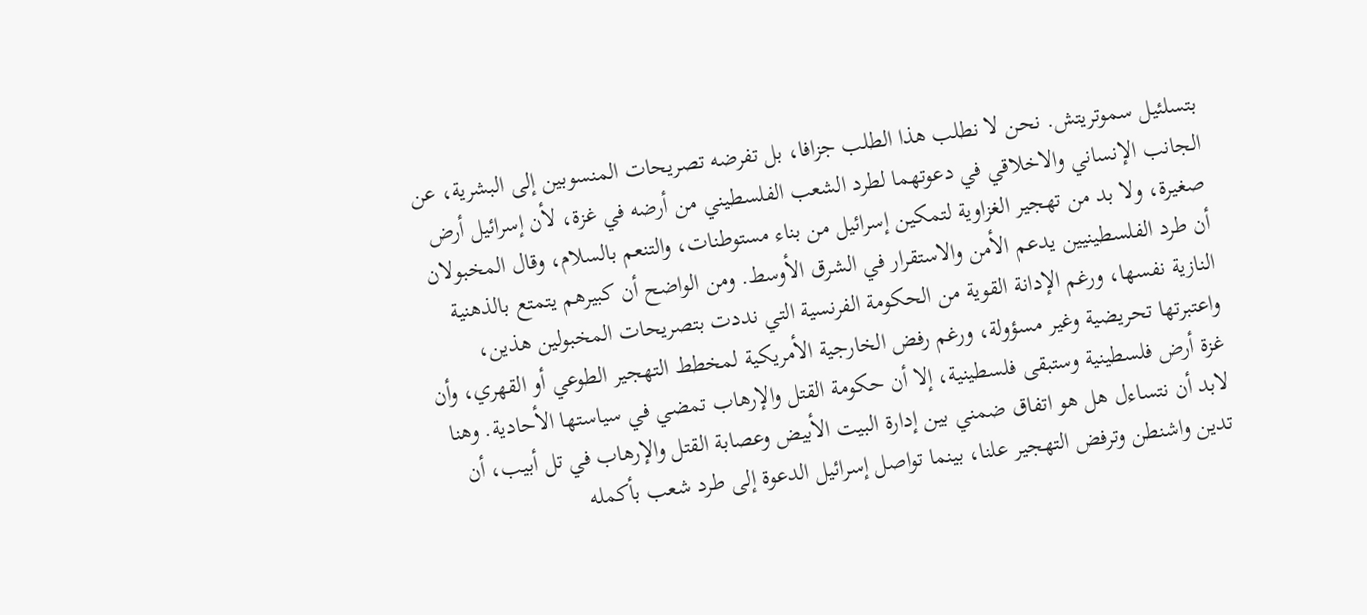بتسلئيل سموتريتش. نحن لا نطلب هذا الطلب جزافا، بل تفرضه تصريحات المنسوبين إلى البشرية، عن الجانب الإنساني والاخلاقي في دعوتهما لطرد الشعب الفلسطيني من أرضه في غزة، لأن إسرائيل أرض صغيرة، ولا بد من تهجير الغزاوية لتمكين إسرائيل من بناء مستوطنات، والتنعم بالسلام، وقال المخبولان أن طرد الفلسطينيين يدعم الأمن والاستقرار في الشرق الأوسط. ومن الواضح أن كبيرهم يتمتع بالذهنية النازية نفسها، ورغم الإدانة القوية من الحكومة الفرنسية التي نددت بتصريحات المخبولين هذين، واعتبرتها تحريضية وغير مسؤولة، ورغم رفض الخارجية الأمريكية لمخطط التهجير الطوعي أو القهري، وأن غزة أرض فلسطينية وستبقى فلسطينية، إلا أن حكومة القتل والإرهاب تمضي في سياستها الأحادية. وهنا لابد أن نتساءل هل هو اتفاق ضمني بين إدارة البيت الأبيض وعصابة القتل والإرهاب في تل أبيب، أن تدين واشنطن وترفض التهجير علنا، بينما تواصل إسرائيل الدعوة إلى طرد شعب بأكمله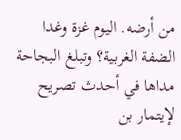من أرضه. اليوم غزة وغدا الضفة الغربية؟ وتبلغ البجاحة مداها في أحدث تصريح لإيتمار بن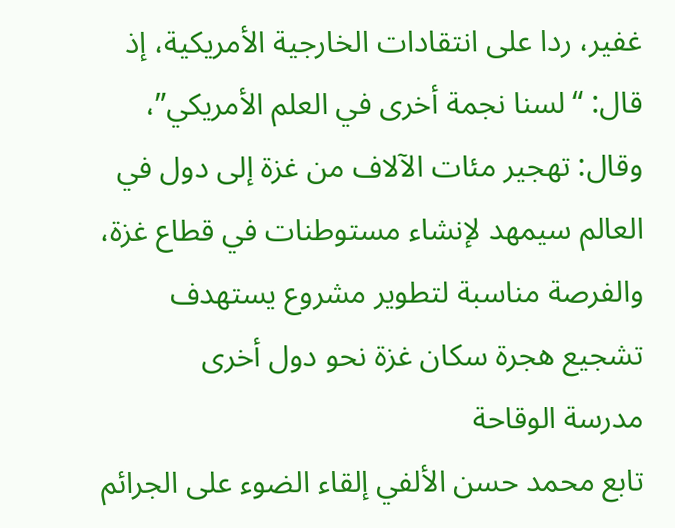غفير، ردا على انتقادات الخارجية الأمريكية، إذ قال: “لسنا نجمة أخرى في العلم الأمريكي”، وقال: تهجير مئات الآلاف من غزة إلى دول في العالم سيمهد لإنشاء مستوطنات في قطاع غزة، والفرصة مناسبة لتطوير مشروع يستهدف تشجيع هجرة سكان غزة نحو دول أخرى
مدرسة الوقاحة
تابع محمد حسن الألفي إلقاء الضوء على الجرائم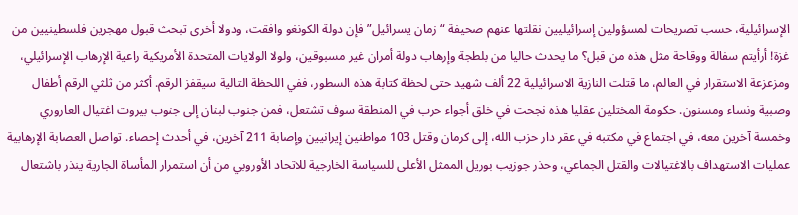الإسرائيلية، حسب تصريحات لمسؤولين إسرائيليين نقلتها عنهم صحيفة “زمان يسرائيل” فإن دولة الكونغو وافقت، ودولا أخرى تبحث قبول مهجرين فلسطينيين من غزة! أرأيتم سفالة ووقاحة مثل هذه من قبل؟ ما يحدث حاليا من بلطجة وإرهاب دولة أمران غير مسبوقين، ولولا الولايات المتحدة الأمريكية راعية الإرهاب الإسرائيلي، ومزعزعة الاستقرار في العالم، ما قتلت النازية الاسرائيلية 22 ألف شهيد حتى لحظة كتابة هذه السطور، ففي اللحظة التالية سيقفز الرقم. أكثر من ثلثي الرقم أطفال وصبية ونساء ومسنون. حكومة المختلين عقليا هذه نجحت في خلق أجواء حرب في المنطقة سوف تشتعل، فمن جنوب لبنان إلى جنوب بيروت اغتيال العاروري وخمسة آخرين معه، في اجتماع في مكتبه في عقر دار حزب الله، إلى كرمان وقتل 103 مواطنين إيرانيين وإصابة 211 آخرين، في أحدث إحصاء. تواصل العصابة الإرهابية عمليات الاستهداف بالاغتيالات والقتل الجماعي، وحذر جوزيب بوريل الممثل الأعلى للسياسة الخارجية للاتحاد الأوروبي من أن استمرار المأساة الجارية ينذر باشتعال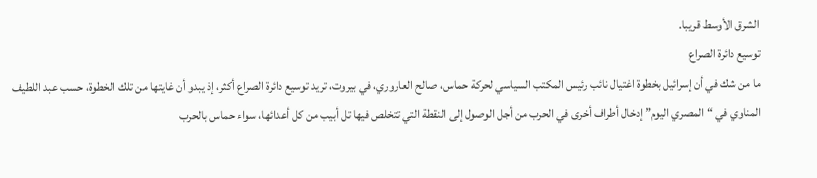الشرق الأوسط قريبا.
توسيع دائرة الصراع
ما من شك في أن إسرائيل بخطوة اغتيال نائب رئيس المكتب السياسي لحركة حماس، صالح العاروري، في بيروت، تريد توسيع دائرة الصراع أكثر، إذ يبدو أن غايتها من تلك الخطوة، حسب عبد اللطيف المناوي في “المصري اليوم” إدخال أطراف أخرى في الحرب من أجل الوصول إلى النقطة التي تتخلص فيها تل أبيب من كل أعدائها، سواء حماس بالحرب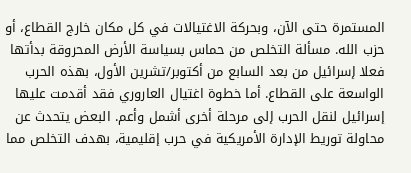المستمرة حتى الآن، وبحركة الاغتيالات في كل مكان خارج القطاع، أو حزب الله. مسألة التخلص من حماس بسياسة الأرض المحروقة بدأتها فعلا إسرائيل من بعد السابع من أكتوبر/تشرين الأول، بهذه الحرب الواسعة على القطاع. أما خطوة اغتيال العاروري فقد أقدمت عليها إسرائيل لنقل الحرب إلى مرحلة أخرى أشمل وأعم. البعض يتحدث عن محاولة توريط الإدارة الأمريكية في حرب إقليمية، بهدف التخلص مما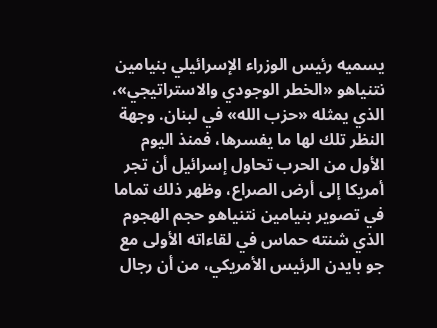يسميه رئيس الوزراء الإسرائيلي بنيامين نتنياهو «الخطر الوجودي والاستراتيجي»، الذي يمثله «حزب الله» في لبنان. وجهة النظر تلك لها ما يفسرها، فمنذ اليوم الأول من الحرب تحاول إسرائيل أن تجر أمريكا إلى أرض الصراع، وظهر ذلك تماما في تصوير بنيامين نتنياهو حجم الهجوم الذي شنته حماس في لقاءاته الأولى مع جو بايدن الرئيس الأمريكي، من أن رجال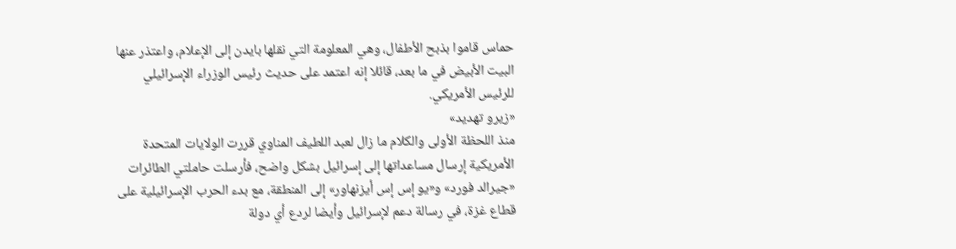حماس قاموا بذبح الأطفال، وهي المعلومة التي نقلها بايدن إلى الإعلام، واعتذر عنها البيت الأبيض في ما بعد، قائلا إنه اعتمد على حديث رئيس الوزراء الإسرائيلي للرئيس الأمريكي.
«زيرو تهديد»
منذ اللحظة الأولى والكلام ما زال لعبد اللطيف المناوي قررت الولايات المتحدة الأمريكية إرسال مساعداتها إلى إسرائيل بشكل واضح، فأرسلت حاملتي الطائرات «جيرالد فورد» و«يو إس إس أيزنهاور» إلى المنطقة، مع بدء الحرب الإسرائيلية على قطاع غزة، في رسالة دعم لإسرائيل وأيضا لردع أي دولة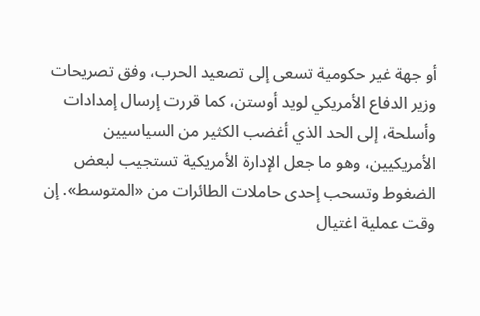أو جهة غير حكومية تسعى إلى تصعيد الحرب، وفق تصريحات وزير الدفاع الأمريكي لويد أوستن، كما قررت إرسال إمدادات وأسلحة، إلى الحد الذي أغضب الكثير من السياسيين الأمريكيين، وهو ما جعل الإدارة الأمريكية تستجيب لبعض الضغوط وتسحب إحدى حاملات الطائرات من «المتوسط». إن وقت عملية اغتيال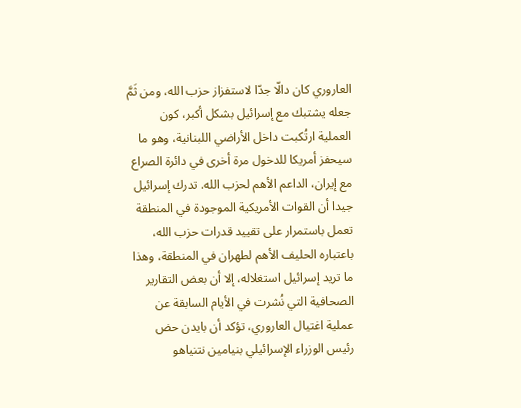العاروري كان دالّا جدّا لاستفزاز حزب الله، ومن ثَمَّ جعله يشتبك مع إسرائيل بشكل أكبر، كون العملية ارتُكبت داخل الأراضي اللبنانية، وهو ما سيحفز أمريكا للدخول مرة أخرى في دائرة الصراع مع إيران، الداعم الأهم لحزب الله. تدرك إسرائيل جيدا أن القوات الأمريكية الموجودة في المنطقة تعمل باستمرار على تقييد قدرات حزب الله، باعتباره الحليف الأهم لطهران في المنطقة، وهذا ما تريد إسرائيل استغلاله، إلا أن بعض التقارير الصحافية التي نُشرت في الأيام السابقة عن عملية اغتيال العاروري، تؤكد أن بايدن حض رئيس الوزراء الإسرائيلي بنيامين نتنياهو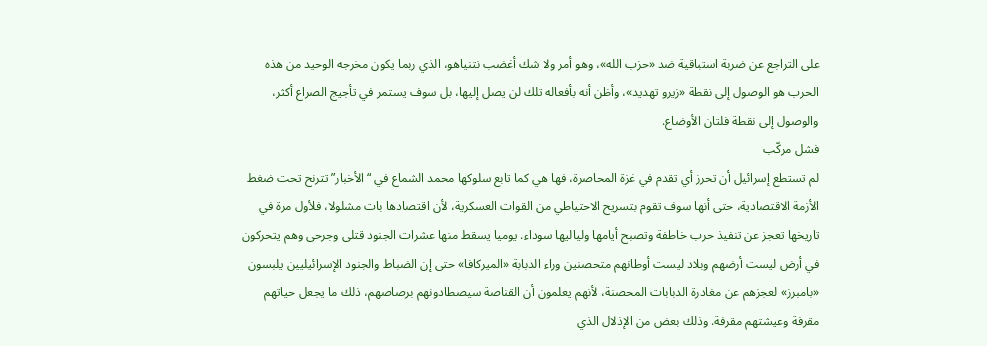على التراجع عن ضربة استباقية ضد «حزب الله»، وهو أمر ولا شك أغضب نتنياهو، الذي ربما يكون مخرجه الوحيد من هذه الحرب هو الوصول إلى نقطة «زيرو تهديد»، وأظن أنه بأفعاله تلك لن يصل إليها، بل سوف يستمر في تأجيج الصراع أكثر، والوصول إلى نقطة فلتان الأوضاع.
فشل مركّب
لم تستطع إسرائيل أن تحرز أي تقدم في غزة المحاصرة، فها هي كما تابع سلوكها محمد الشماع في “الأخبار” تترنح تحت ضغط الأزمة الاقتصادية، حتى أنها سوف تقوم بتسريح الاحتياطي من القوات العسكرية، لأن اقتصادها بات مشلولا، فلأول مرة في تاريخها تعجز عن تنفيذ حرب خاطفة وتصبح أيامها ولياليها سوداء. يوميا يسقط منها عشرات الجنود قتلى وجرحى وهم يتحركون في أرض ليست أرضهم وبلاد ليست أوطانهم متحصنين وراء الدبابة «الميركافا» حتى إن الضباط والجنود الإسرائيليين يلبسون «بامبرز» لعجزهم عن مغادرة الدبابات المحصنة، لأنهم يعلمون أن القناصة سيصطادونهم برصاصهم، ذلك ما يجعل حياتهم مقرفة وعيشتهم مقرفة. وذلك بعض من الإذلال الذي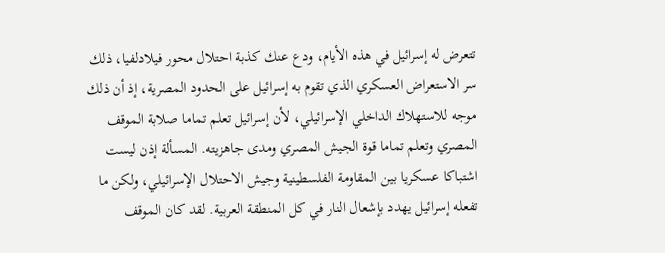تتعرض له إسرائيل في هذه الأيام، ودع عنك كذبة احتلال محور فيلادلفيا، ذلك سر الاستعراض العسكري الذي تقوم به إسرائيل على الحدود المصرية، إذ أن ذلك موجه للاستهلاك الداخلي الإسرائيلي، لأن إسرائيل تعلم تماما صلابة الموقف المصري وتعلم تماما قوة الجيش المصري ومدى جاهزيته. المسألة إذن ليست اشتباكا عسكريا بين المقاومة الفلسطينية وجيش الاحتلال الإسرائيلي، ولكن ما تفعله إسرائيل يهدد بإشعال النار في كل المنطقة العربية. لقد كان الموقف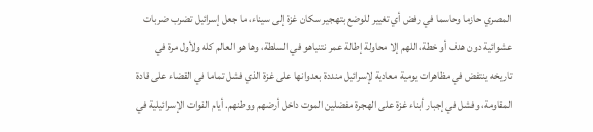المصري حازما وحاسما في رفض أي تغيير للوضع بتهجير سكان غزة إلى سيناء، ما جعل إسرائيل تضرب ضربات عشوائية دون هدف أو خطة، اللهم إلا محاولة إطالة عمر نتنياهو في السلطة، وها هو العالم كله ولأول مرة في تاريخه ينتفض في مظاهرات يومية معادية لإسرائيل منددة بعدوانها على غزة الذي فشل تماما في القضاء على قادة المقاومة، وفشل في إجبار أبناء غزة على الهجرة مفضلين الموت داخل أرضهم ووطنهم. أيام القوات الإسرائيلية في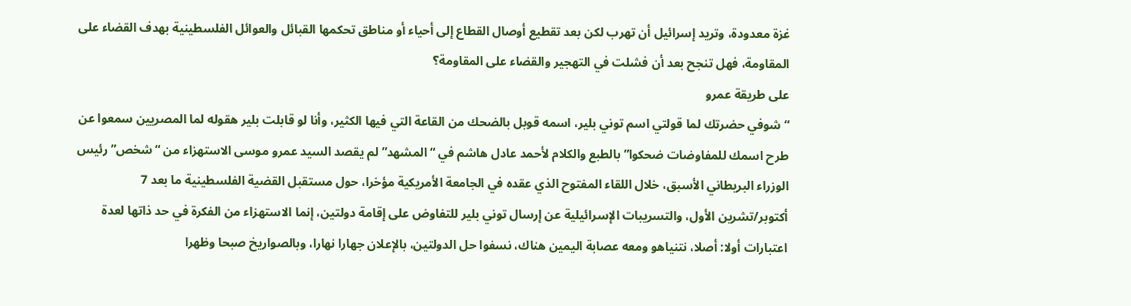غزة معدودة، وتريد إسرائيل أن تهرب لكن بعد تقطيع أوصال القطاع إلى أحياء أو مناطق تحكمها القبائل والعوائل الفلسطينية بهدف القضاء على المقاومة، فهل تنجح بعد أن فشلت في التهجير والقضاء على المقاومة؟
على طريقة عمرو
“شوفي حضرتك لما قولتي اسم توني بلير، اسمه قوبل بالضحك من القاعة التي فيها الكثير، وأنا لو قابلت بلير هقوله لما المصريين سمعوا عن طرح اسمك للمفاوضات ضحكوا” بالطبع والكلام لأحمد عادل هاشم في “المشهد” لم يقصد السيد عمرو موسى الاستهزاء من “شخص” رئيس الوزراء البريطاني الأسبق، خلال اللقاء المفتوح الذي عقده في الجامعة الأمريكية مؤخرا، حول مستقبل القضية الفلسطينية ما بعد 7 أكتوبر/تشرين الأول، والتسريبات الإسرائيلية عن إرسال توني بلير للتفاوض على إقامة دولتين، إنما الاستهزاء من الفكرة في حد ذاتها لعدة اعتبارات أولا: أصلا، نتنياهو ومعه عصابة اليمين هناك، نسفوا حل الدولتين، بالإعلان جهارا نهارا، وبالصواريخ صبحا وظهرا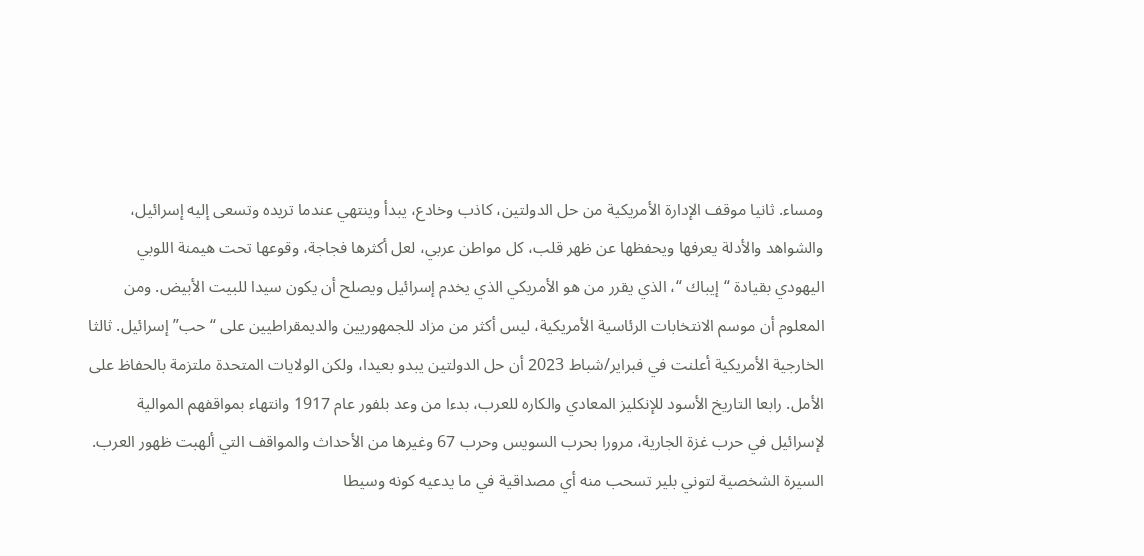ومساء. ثانيا موقف الإدارة الأمريكية من حل الدولتين، كاذب وخادع، يبدأ وينتهي عندما تريده وتسعى إليه إسرائيل، والشواهد والأدلة يعرفها ويحفظها عن ظهر قلب، كل مواطن عربي، لعل أكثرها فجاجة، وقوعها تحت هيمنة اللوبي اليهودي بقيادة “إيباك “، الذي يقرر من هو الأمريكي الذي يخدم إسرائيل ويصلح أن يكون سيدا للبيت الأبيض. ومن المعلوم أن موسم الانتخابات الرئاسية الأمريكية، ليس أكثر من مزاد للجمهوريين والديمقراطيين على “حب” إسرائيل. ثالثا الخارجية الأمريكية أعلنت في فبراير/شباط 2023 أن حل الدولتين يبدو بعيدا، ولكن الولايات المتحدة ملتزمة بالحفاظ على الأمل. رابعا التاريخ الأسود للإنكليز المعادي والكاره للعرب، بدءا من وعد بلفور عام 1917 وانتهاء بمواقفهم الموالية لإسرائيل في حرب غزة الجارية، مرورا بحرب السويس وحرب 67 وغيرها من الأحداث والمواقف التي ألهبت ظهور العرب. السيرة الشخصية لتوني بلير تسحب منه أي مصداقية في ما يدعيه كونه وسيطا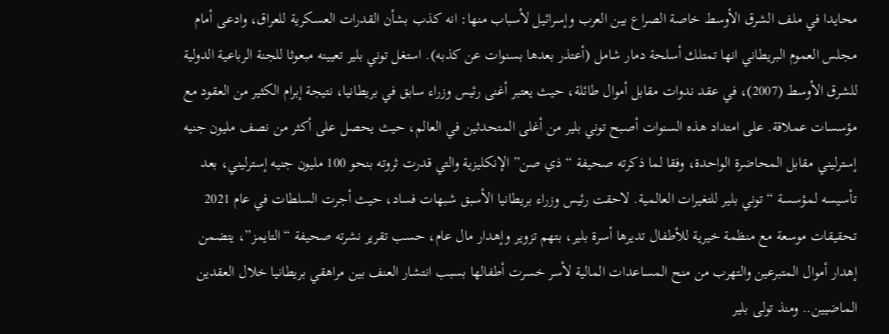محايدا في ملف الشرق الأوسط خاصة الصراع بين العرب وإسرائيل لأسباب منها: انه كذب بشأن القدرات العسكرية للعراق، وادعى أمام مجلس العموم البريطاني انها تمتلك أسلحة دمار شامل (أعتذر بعدها بسنوات عن كذبه). استغل توني بلير تعيينه مبعوثا للجنة الرباعية الدولية للشرق الأوسط (2007)، في عقد ندوات مقابل أموال طائلة، حيث يعتبر أغنى رئيس وزراء سابق في بريطانيا، نتيجة إبرام الكثير من العقود مع مؤسسات عملاقة. على امتداد هذه السنوات أصبح توني بلير من أغلى المتحدثين في العالم، حيث يحصل على أكثر من نصف مليون جنيه إسترليني مقابل المحاضرة الواحدة، وفقا لما ذكرته صحيفة “ذي صن” الإنكليزية والتي قدرت ثروته بنحو 100 مليون جنيه إسترليني، بعد تأسيسه لمؤسسة “توني بلير للتغيرات العالمية. لاحقت رئيس وزراء بريطانيا الأسبق شبهات فساد، حيث أجرت السلطات في عام 2021 تحقيقات موسعة مع منظمة خيرية للأطفال تديرها أسرة بلير، بتهم تزوير وإهدار مال عام، حسب تقرير نشرته صحيفة “التايمز”، يتضمن إهدار أموال المتبرعين والتهرب من منح المساعدات المالية لأسر خسرت أطفالها بسبب انتشار العنف بين مراهقي بريطانيا خلال العقدين الماضيين.. ومنذ تولى بلير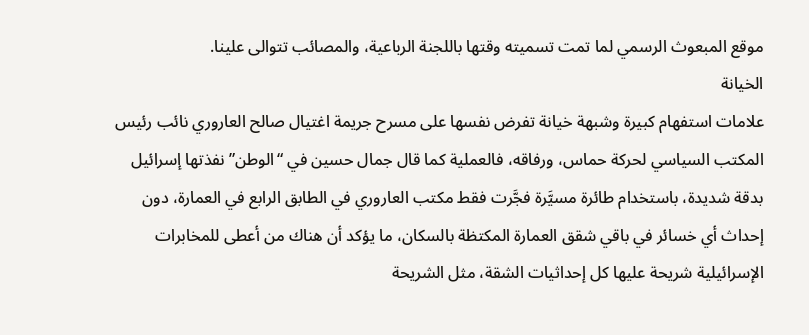موقع المبعوث الرسمي لما تمت تسميته وقتها باللجنة الرباعية، والمصائب تتوالى علينا.
الخيانة
علامات استفهام كبيرة وشبهة خيانة تفرض نفسها على مسرح جريمة اغتيال صالح العاروري نائب رئيس المكتب السياسي لحركة حماس، ورفاقه، فالعملية كما قال جمال حسين في “الوطن” نفذتها إسرائيل بدقة شديدة، باستخدام طائرة مسيَّرة فجَّرت فقط مكتب العاروري في الطابق الرابع في العمارة، دون إحداث أي خسائر في باقي شقق العمارة المكتظة بالسكان، ما يؤكد أن هناك من أعطى للمخابرات الإسرائيلية شريحة عليها كل إحداثيات الشقة، مثل الشريحة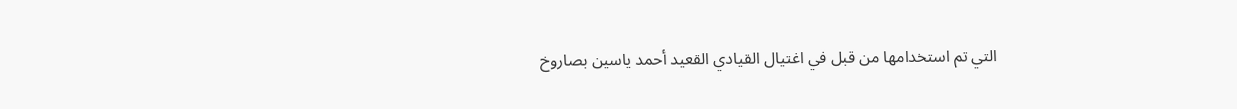التي تم استخدامها من قبل في اغتيال القيادي القعيد أحمد ياسين بصاروخ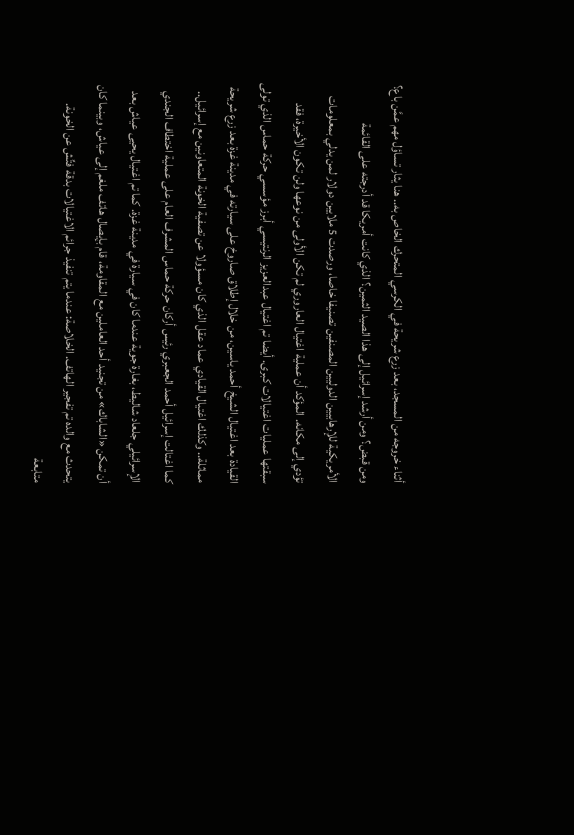أثناء خروجه من المسجد، بعد زرع شريحة في الكرسي المتحرك الخاص به.. هنا يثار تساؤل مهم عمَّن باع؟ ومن قبض؟ ومن أرشد إسرائيل إلى هذا الصيد الثمين؟ الذي كانت أمريكا قد أدرجته على القائمة الأمريكية للإرهابيين الدوليين المصنفين تصنيفا خاصا، ورصدت 5 ملايين دولار لمن يدلي بمعلومات تؤدي إلى مكانه. المؤكد أن عملية اغتيال العاروري لم تكن الأولى من نوعها ولن تكون الأخيرة، فقد سبقتها عمليات اغتيالات كبرى. أيضا تم اغتيال عبدالعزيز الرنتيسي أبرز مؤسسي حركة حماس الذي تولى القيادة بعد اغتيال الشيخ أحمد ياسين، من خلال إطلاق صاروخ على سيارته في مدينة غزة بعد زرع شريحة مماثلة.. وكذلك اغتيال القيادي عماد عقل الذي كان مسؤولا عن تصفية الخونة المتعاونين مع إسرائيل.. كما اغتالت إسرائيل أحمد الجعبري رئيس أركان حركة حماس المشرف العام على عملية اختطاف الجندي الإسرائيلي جلعاد شاليط، بغارة جوية عندما كان في سيارة في مدينة غزة. كما تم اغتيال يحيى عياش بعد أن تمكن «الشاباك» من تجنيد أحد العاملين مع المقاومة، قام بإيصال هاتف ملغم إلى عياش، وبينما كان يتحدث مع والده تم تفجير الهاتف. الخلاصة: عندما يتم تنفيذ جرائم الاغتيالات بدقة فتِّش عن الخونة.
متابعة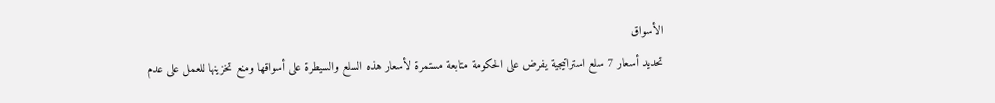الأسواق
تحديد أسعار 7 سلع استراتيجية يفرض على الحكومة متابعة مستمرة لأسعار هذه السلع والسيطرة على أسواقها ومنع تخزينها للعمل على عدم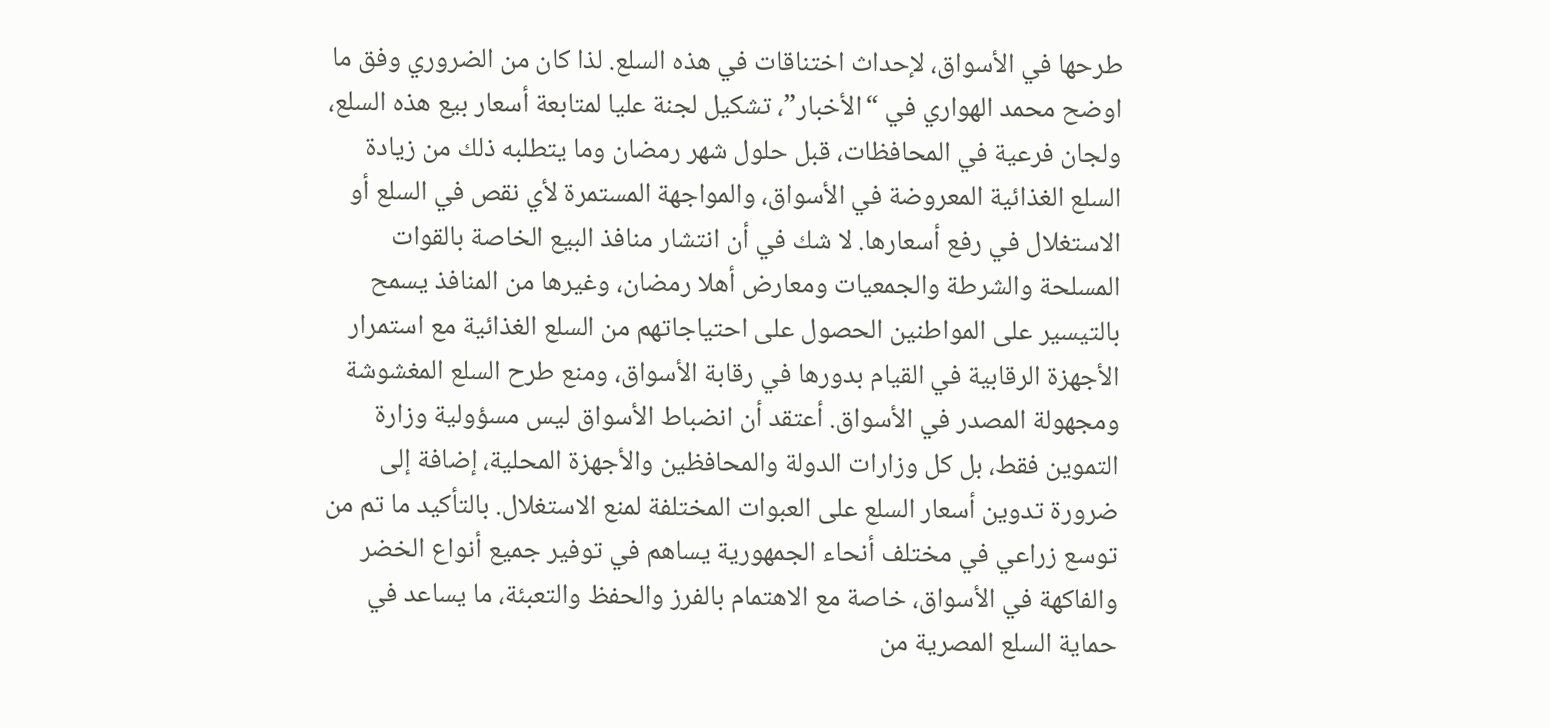طرحها في الأسواق، لإحداث اختناقات في هذه السلع. لذا كان من الضروري وفق ما اوضح محمد الهواري في “الأخبار”، تشكيل لجنة عليا لمتابعة أسعار بيع هذه السلع، ولجان فرعية في المحافظات، قبل حلول شهر رمضان وما يتطلبه ذلك من زيادة السلع الغذائية المعروضة في الأسواق، والمواجهة المستمرة لأي نقص في السلع أو الاستغلال في رفع أسعارها. لا شك في أن انتشار منافذ البيع الخاصة بالقوات المسلحة والشرطة والجمعيات ومعارض أهلا رمضان، وغيرها من المنافذ يسمح بالتيسير على المواطنين الحصول على احتياجاتهم من السلع الغذائية مع استمرار الأجهزة الرقابية في القيام بدورها في رقابة الأسواق، ومنع طرح السلع المغشوشة ومجهولة المصدر في الأسواق. أعتقد أن انضباط الأسواق ليس مسؤولية وزارة التموين فقط، بل كل وزارات الدولة والمحافظين والأجهزة المحلية، إضافة إلى ضرورة تدوين أسعار السلع على العبوات المختلفة لمنع الاستغلال. بالتأكيد ما تم من توسع زراعي في مختلف أنحاء الجمهورية يساهم في توفير جميع أنواع الخضر والفاكهة في الأسواق، خاصة مع الاهتمام بالفرز والحفظ والتعبئة، ما يساعد في حماية السلع المصرية من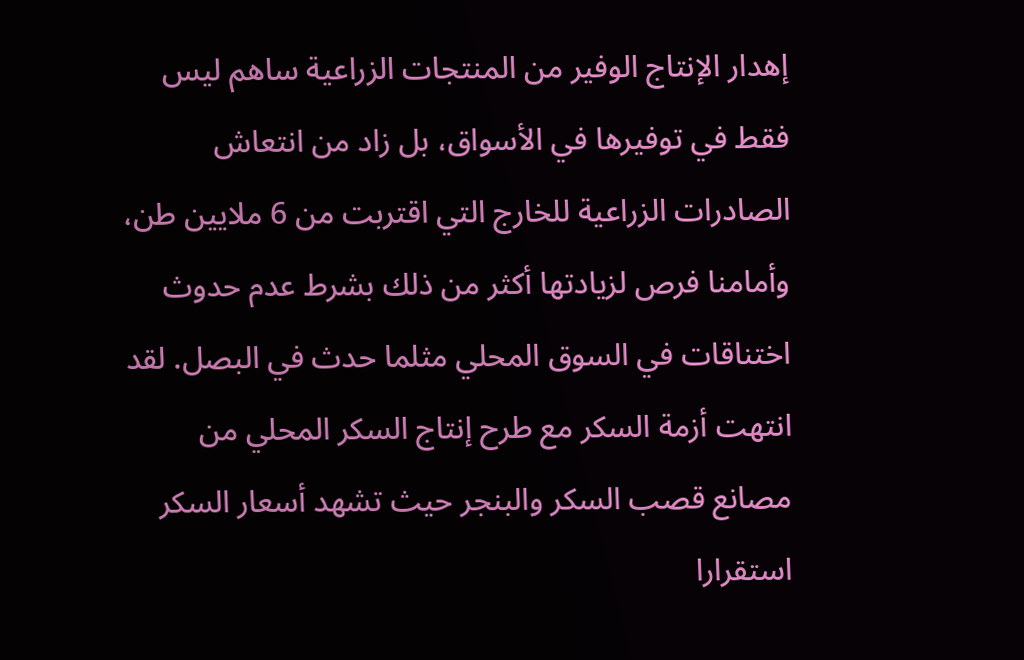إهدار الإنتاج الوفير من المنتجات الزراعية ساهم ليس فقط في توفيرها في الأسواق، بل زاد من انتعاش الصادرات الزراعية للخارج التي اقتربت من 6 ملايين طن، وأمامنا فرص لزيادتها أكثر من ذلك بشرط عدم حدوث اختناقات في السوق المحلي مثلما حدث في البصل. لقد انتهت أزمة السكر مع طرح إنتاج السكر المحلي من مصانع قصب السكر والبنجر حيث تشهد أسعار السكر استقرارا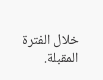خلال الفترة المقبلة.